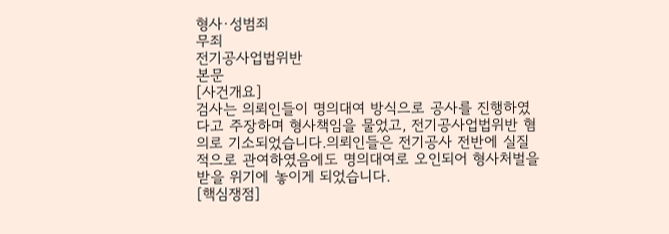형사·성범죄
무죄
전기공사업법위반
본문
[사건개요]
검사는 의뢰인들이 명의대여 방식으로 공사를 진행하였다고 주장하며 형사책임을 물었고, 전기공사업법위반 혐의로 기소되었습니다.의뢰인들은 전기공사 전반에 실질적으로 관여하였음에도 명의대여로 오인되어 형사처벌을 받을 위기에 놓이게 되었습니다.
[핵심쟁점]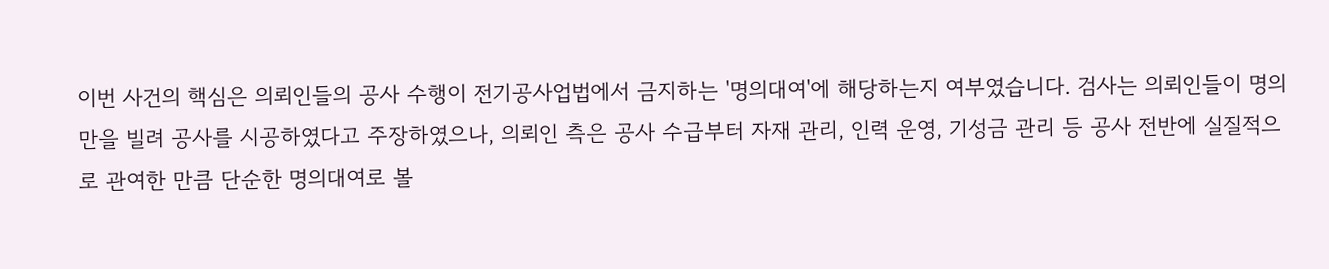이번 사건의 핵심은 의뢰인들의 공사 수행이 전기공사업법에서 금지하는 '명의대여'에 해당하는지 여부였습니다. 검사는 의뢰인들이 명의만을 빌려 공사를 시공하였다고 주장하였으나, 의뢰인 측은 공사 수급부터 자재 관리, 인력 운영, 기성금 관리 등 공사 전반에 실질적으로 관여한 만큼 단순한 명의대여로 볼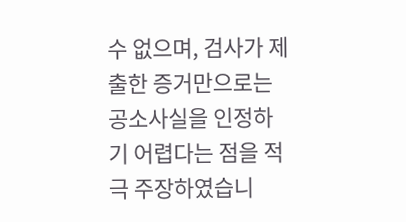수 없으며, 검사가 제출한 증거만으로는 공소사실을 인정하기 어렵다는 점을 적극 주장하였습니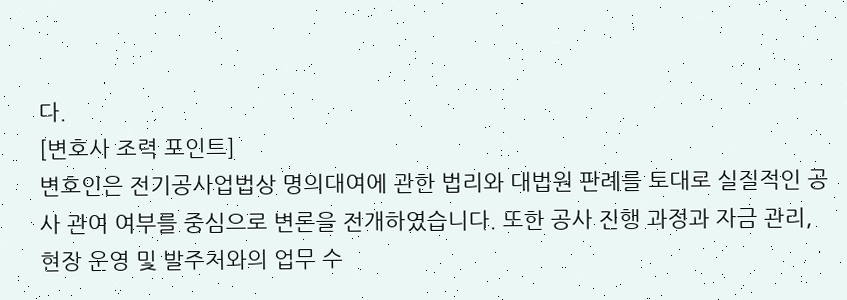다.
[변호사 조력 포인트]
변호인은 전기공사업법상 명의대여에 관한 법리와 대법원 판례를 토대로 실질적인 공사 관여 여부를 중심으로 변론을 전개하였습니다. 또한 공사 진행 과정과 자금 관리, 현장 운영 및 발주처와의 업무 수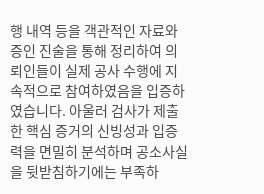행 내역 등을 객관적인 자료와 증인 진술을 통해 정리하여 의뢰인들이 실제 공사 수행에 지속적으로 참여하였음을 입증하였습니다. 아울러 검사가 제출한 핵심 증거의 신빙성과 입증력을 면밀히 분석하며 공소사실을 뒷받침하기에는 부족하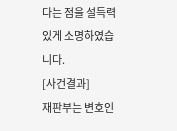다는 점을 설득력 있게 소명하였습니다.
[사건결과]
재판부는 변호인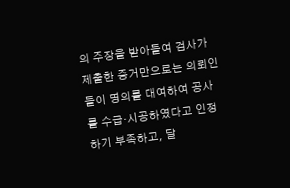의 주장을 받아들여 검사가 제출한 증거만으로는 의뢰인들이 명의를 대여하여 공사를 수급·시공하였다고 인정하기 부족하고, 달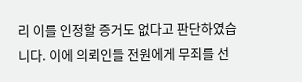리 이를 인정할 증거도 없다고 판단하였습니다. 이에 의뢰인들 전원에게 무죄를 선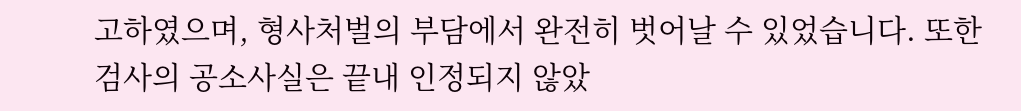고하였으며, 형사처벌의 부담에서 완전히 벗어날 수 있었습니다. 또한 검사의 공소사실은 끝내 인정되지 않았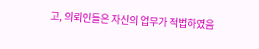고, 의뢰인들은 자신의 업무가 적법하였음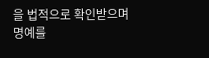을 법적으로 확인받으며 명예를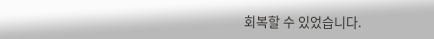회복할 수 있었습니다.